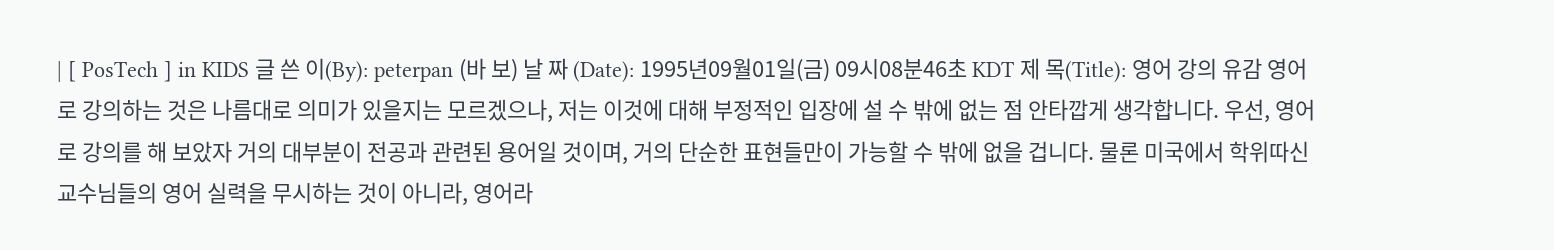| [ PosTech ] in KIDS 글 쓴 이(By): peterpan (바 보) 날 짜 (Date): 1995년09월01일(금) 09시08분46초 KDT 제 목(Title): 영어 강의 유감 영어로 강의하는 것은 나름대로 의미가 있을지는 모르겠으나, 저는 이것에 대해 부정적인 입장에 설 수 밖에 없는 점 안타깝게 생각합니다. 우선, 영어로 강의를 해 보았자 거의 대부분이 전공과 관련된 용어일 것이며, 거의 단순한 표현들만이 가능할 수 밖에 없을 겁니다. 물론 미국에서 학위따신 교수님들의 영어 실력을 무시하는 것이 아니라, 영어라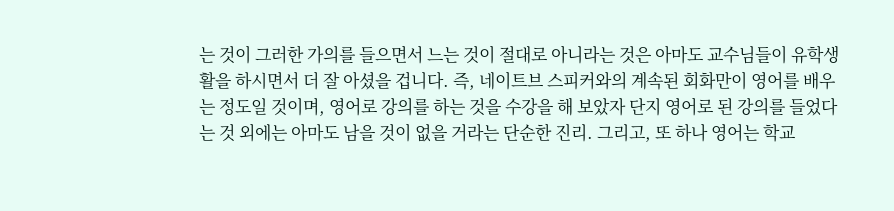는 것이 그러한 가의를 들으면서 느는 것이 절대로 아니라는 것은 아마도 교수님들이 유학생활을 하시면서 더 잘 아셨을 겁니다. 즉, 네이트브 스피커와의 계속된 회화만이 영어를 배우는 정도일 것이며, 영어로 강의를 하는 것을 수강을 해 보았자 단지 영어로 된 강의를 들었다는 것 외에는 아마도 남을 것이 없을 거라는 단순한 진리. 그리고, 또 하나 영어는 학교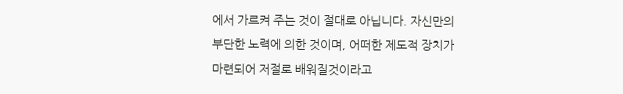에서 가르켜 주는 것이 절대로 아닙니다. 자신만의 부단한 노력에 의한 것이며, 어떠한 제도적 장치가 마련되어 저절로 배워질것이라고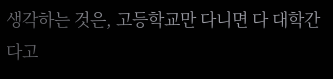생각하는 것은, 고등학교만 다니면 다 대학간다고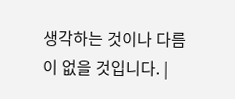생각하는 것이나 다름이 없을 것입니다. |